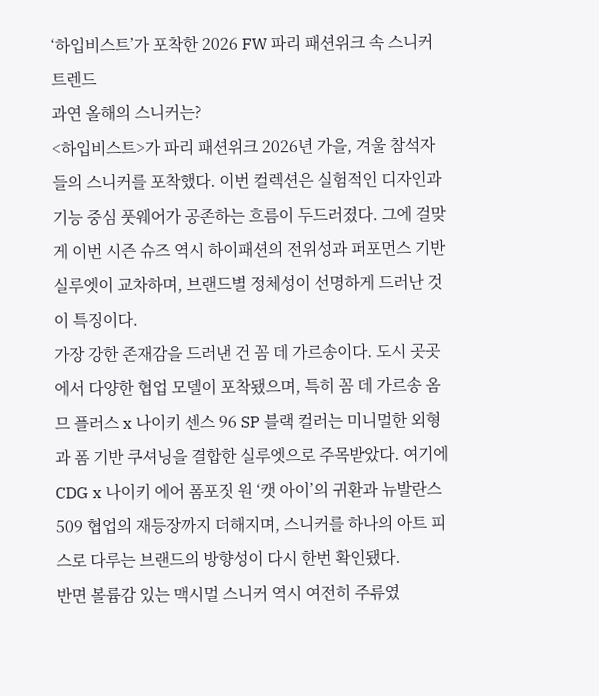‘하입비스트’가 포착한 2026 FW 파리 패션위크 속 스니커 트렌드
과연 올해의 스니커는?
<하입비스트>가 파리 패션위크 2026년 가을, 겨울 참석자들의 스니커를 포착했다. 이번 컬렉션은 실험적인 디자인과 기능 중심 풋웨어가 공존하는 흐름이 두드러졌다. 그에 걸맞게 이번 시즌 슈즈 역시 하이패션의 전위성과 퍼포먼스 기반 실루엣이 교차하며, 브랜드별 정체성이 선명하게 드러난 것이 특징이다.
가장 강한 존재감을 드러낸 건 꼼 데 가르송이다. 도시 곳곳에서 다양한 협업 모델이 포착됐으며, 특히 꼼 데 가르송 옴므 플러스 x 나이키 센스 96 SP 블랙 컬러는 미니멀한 외형과 폼 기반 쿠셔닝을 결합한 실루엣으로 주목받았다. 여기에 CDG x 나이키 에어 폼포짓 원 ‘캣 아이’의 귀환과 뉴발란스 509 협업의 재등장까지 더해지며, 스니커를 하나의 아트 피스로 다루는 브랜드의 방향성이 다시 한번 확인됐다.
반면 볼륨감 있는 맥시멀 스니커 역시 여전히 주류였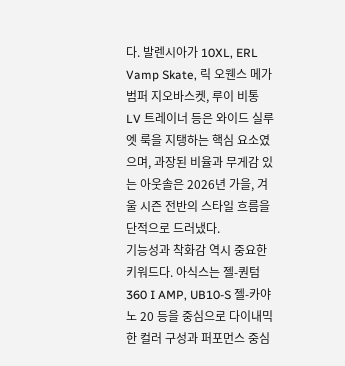다. 발렌시아가 10XL, ERL Vamp Skate, 릭 오웬스 메가 범퍼 지오바스켓, 루이 비통 LV 트레이너 등은 와이드 실루엣 룩을 지탱하는 핵심 요소였으며, 과장된 비율과 무게감 있는 아웃솔은 2026년 가을, 겨울 시즌 전반의 스타일 흐름을 단적으로 드러냈다.
기능성과 착화감 역시 중요한 키워드다. 아식스는 젤-퀀텀 360 I AMP, UB10-S 젤-카야노 20 등을 중심으로 다이내믹한 컬러 구성과 퍼포먼스 중심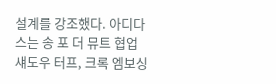설계를 강조했다. 아디다스는 송 포 더 뮤트 협업 섀도우 터프, 크록 엠보싱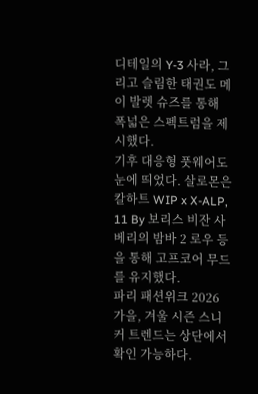디테일의 Y-3 사라, 그리고 슬림한 태권도 메이 발렛 슈즈를 통해 폭넓은 스펙트럼을 제시했다.
기후 대응형 풋웨어도 눈에 띄었다. 살로몬은 칼하트 WIP x X-ALP, 11 By 보리스 비잔 사베리의 밤바 2 로우 등을 통해 고프코어 무드를 유지했다.
파리 패션위크 2026 가을, 겨울 시즌 스니커 트렌드는 상단에서 확인 가능하다.